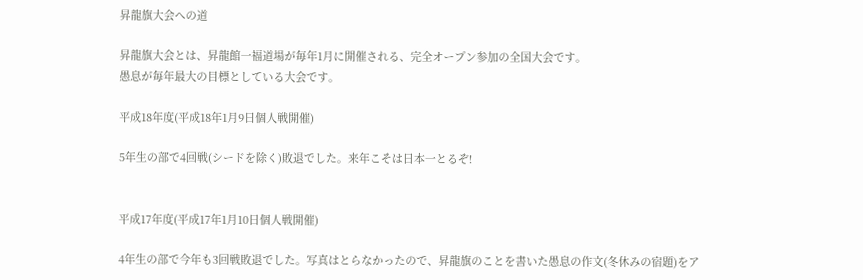昇龍旗大会への道

昇龍旗大会とは、昇龍館一福道場が毎年1月に開催される、完全オープン参加の全国大会です。
愚息が毎年最大の目標としている大会です。

平成18年度(平成18年1月9日個人戦開催)

5年生の部で4回戦(シードを除く)敗退でした。来年こそは日本一とるぞ!


平成17年度(平成17年1月10日個人戦開催)

4年生の部で今年も3回戦敗退でした。写真はとらなかったので、昇龍旗のことを書いた愚息の作文(冬休みの宿題)をア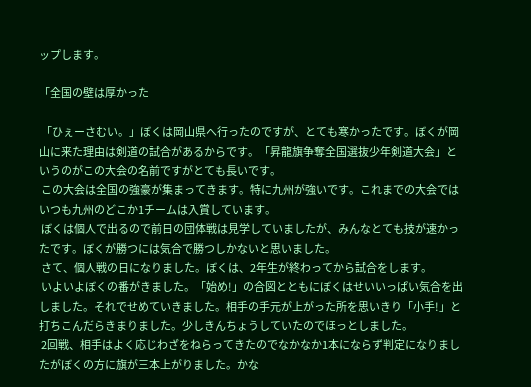ップします。

「全国の壁は厚かった

 「ひぇーさむい。」ぼくは岡山県へ行ったのですが、とても寒かったです。ぼくが岡山に来た理由は剣道の試合があるからです。「昇龍旗争奪全国選抜少年剣道大会」というのがこの大会の名前ですがとても長いです。
 この大会は全国の強豪が集まってきます。特に九州が強いです。これまでの大会ではいつも九州のどこか1チームは入賞しています。
 ぼくは個人で出るので前日の団体戦は見学していましたが、みんなとても技が速かったです。ぼくが勝つには気合で勝つしかないと思いました。
 さて、個人戦の日になりました。ぼくは、2年生が終わってから試合をします。
 いよいよぼくの番がきました。「始め!」の合図とともにぼくはせいいっぱい気合を出しました。それでせめていきました。相手の手元が上がった所を思いきり「小手!」と打ちこんだらきまりました。少しきんちょうしていたのでほっとしました。
 2回戦、相手はよく応じわざをねらってきたのでなかなか1本にならず判定になりましたがぼくの方に旗が三本上がりました。かな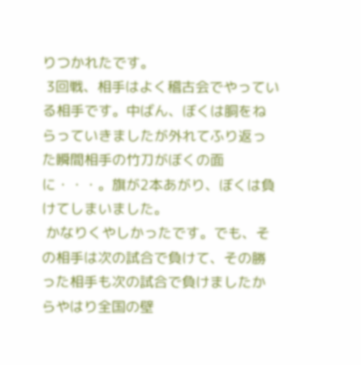りつかれたです。
 3回戦、相手はよく稽古会でやっている相手です。中ばん、ぼくは胴をねらっていきましたが外れてふり返った瞬間相手の竹刀がぼくの面に・・・。旗が2本あがり、ぼくは負けてしまいました。
 かなりくやしかったです。でも、その相手は次の試合で負けて、その勝った相手も次の試合で負けましたからやはり全国の壁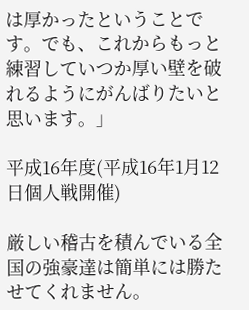は厚かったということです。でも、これからもっと練習していつか厚い壁を破れるようにがんばりたいと思います。」

平成16年度(平成16年1月12日個人戦開催)

厳しい稽古を積んでいる全国の強豪達は簡単には勝たせてくれません。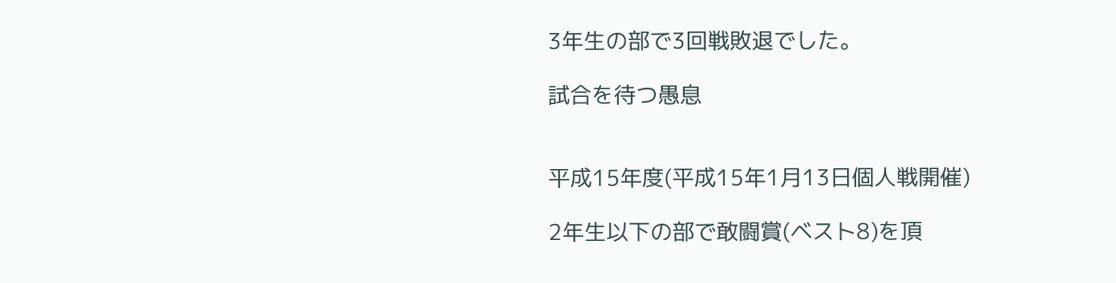3年生の部で3回戦敗退でした。

試合を待つ愚息


平成15年度(平成15年1月13日個人戦開催)

2年生以下の部で敢闘賞(ベスト8)を頂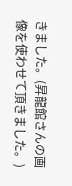きました。(昇龍館さんの画像を使わせて頂きました。)